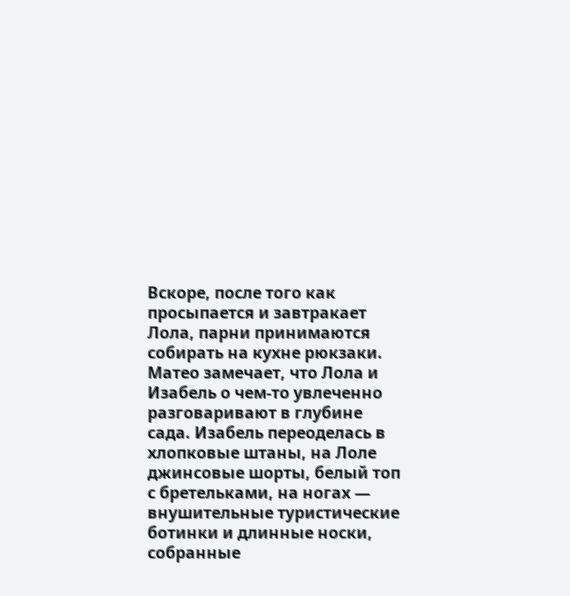Вскоре, после того как просыпается и завтракает Лола, парни принимаются собирать на кухне рюкзаки. Матео замечает, что Лола и Изабель о чем-то увлеченно разговаривают в глубине сада. Изабель переоделась в хлопковые штаны, на Лоле джинсовые шорты, белый топ с бретельками, на ногах — внушительные туристические ботинки и длинные носки, собранные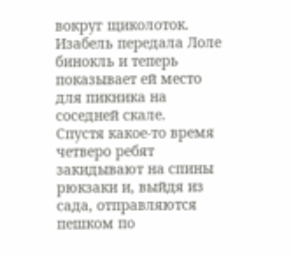вокруг щиколоток. Изабель передала Лоле бинокль и теперь показывает ей место для пикника на соседней скале.
Спустя какое-то время четверо ребят закидывают на спины рюкзаки и, выйдя из сада, отправляются пешком по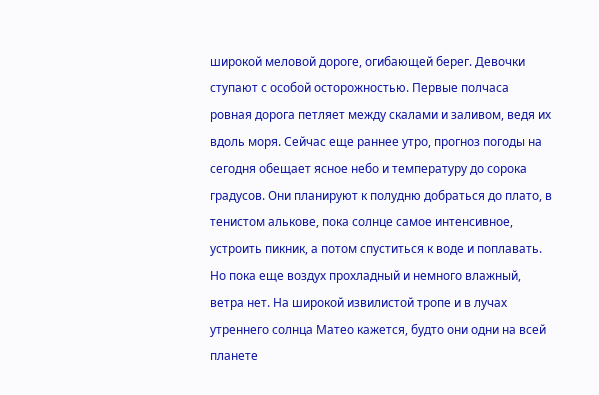широкой меловой дороге, огибающей берег. Девочки ступают с особой осторожностью. Первые полчаса ровная дорога петляет между скалами и заливом, ведя их вдоль моря. Сейчас еще раннее утро, прогноз погоды на сегодня обещает ясное небо и температуру до сорока градусов. Они планируют к полудню добраться до плато, в тенистом алькове, пока солнце самое интенсивное, устроить пикник, а потом спуститься к воде и поплавать. Но пока еще воздух прохладный и немного влажный, ветра нет. На широкой извилистой тропе и в лучах утреннего солнца Матео кажется, будто они одни на всей планете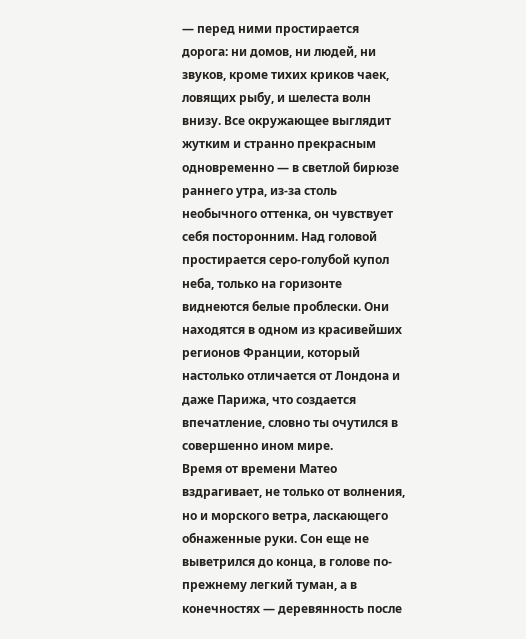— перед ними простирается дорога: ни домов, ни людей, ни звуков, кроме тихих криков чаек, ловящих рыбу, и шелеста волн внизу. Все окружающее выглядит жутким и странно прекрасным одновременно — в светлой бирюзе раннего утра, из-за столь необычного оттенка, он чувствует себя посторонним. Над головой простирается серо-голубой купол неба, только на горизонте виднеются белые проблески. Они находятся в одном из красивейших регионов Франции, который настолько отличается от Лондона и даже Парижа, что создается впечатление, словно ты очутился в совершенно ином мире.
Время от времени Матео вздрагивает, не только от волнения, но и морского ветра, ласкающего обнаженные руки. Сон еще не выветрился до конца, в голове по-прежнему легкий туман, а в конечностях — деревянность после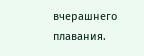вчерашнего плавания.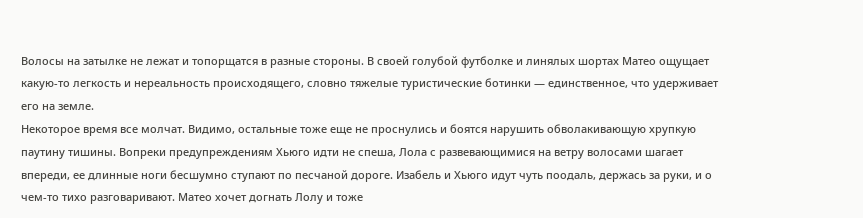Волосы на затылке не лежат и топорщатся в разные стороны. В своей голубой футболке и линялых шортах Матео ощущает какую-то легкость и нереальность происходящего, словно тяжелые туристические ботинки — единственное, что удерживает его на земле.
Некоторое время все молчат. Видимо, остальные тоже еще не проснулись и боятся нарушить обволакивающую хрупкую паутину тишины. Вопреки предупреждениям Хьюго идти не спеша, Лола с развевающимися на ветру волосами шагает впереди, ее длинные ноги бесшумно ступают по песчаной дороге. Изабель и Хьюго идут чуть поодаль, держась за руки, и о чем-то тихо разговаривают. Матео хочет догнать Лолу и тоже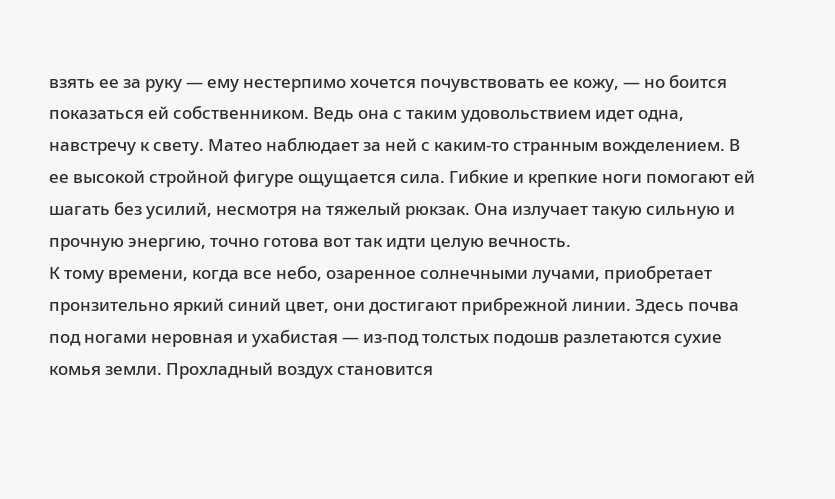взять ее за руку — ему нестерпимо хочется почувствовать ее кожу, — но боится показаться ей собственником. Ведь она с таким удовольствием идет одна, навстречу к свету. Матео наблюдает за ней с каким-то странным вожделением. В ее высокой стройной фигуре ощущается сила. Гибкие и крепкие ноги помогают ей шагать без усилий, несмотря на тяжелый рюкзак. Она излучает такую сильную и прочную энергию, точно готова вот так идти целую вечность.
К тому времени, когда все небо, озаренное солнечными лучами, приобретает пронзительно яркий синий цвет, они достигают прибрежной линии. Здесь почва под ногами неровная и ухабистая — из-под толстых подошв разлетаются сухие комья земли. Прохладный воздух становится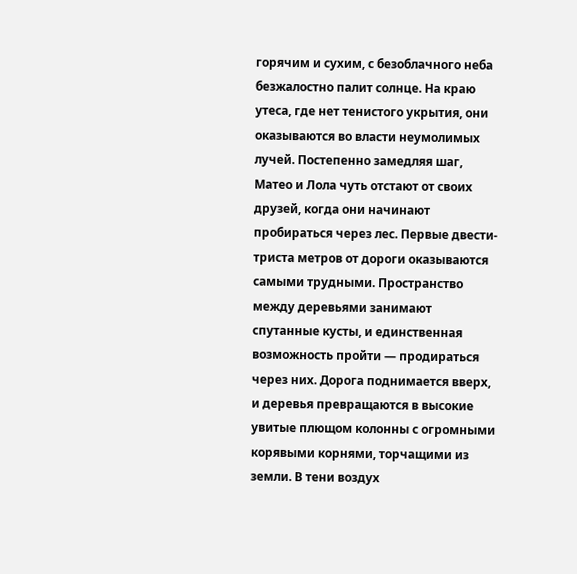горячим и сухим, с безоблачного неба безжалостно палит солнце. На краю утеса, где нет тенистого укрытия, они оказываются во власти неумолимых лучей. Постепенно замедляя шаг, Матео и Лола чуть отстают от своих друзей, когда они начинают пробираться через лес. Первые двести-триста метров от дороги оказываются самыми трудными. Пространство между деревьями занимают спутанные кусты, и единственная возможность пройти — продираться через них. Дорога поднимается вверх, и деревья превращаются в высокие увитые плющом колонны с огромными корявыми корнями, торчащими из земли. В тени воздух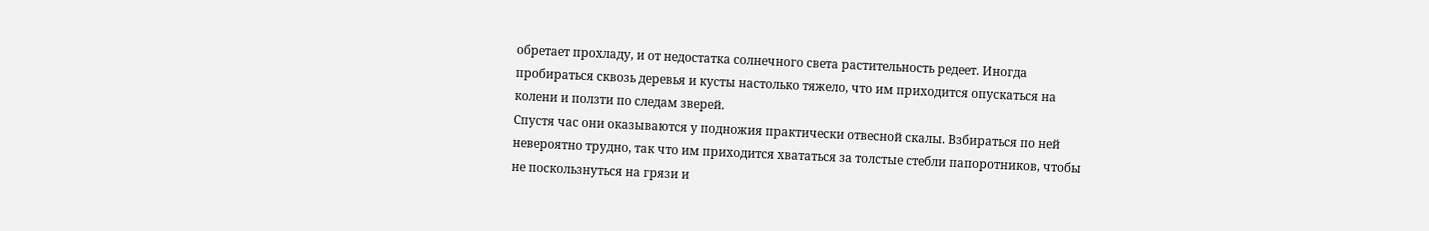обретает прохладу, и от недостатка солнечного света растительность редеет. Иногда пробираться сквозь деревья и кусты настолько тяжело, что им приходится опускаться на колени и ползти по следам зверей.
Спустя час они оказываются у подножия практически отвесной скалы. Взбираться по ней невероятно трудно, так что им приходится хвататься за толстые стебли папоротников, чтобы не поскользнуться на грязи и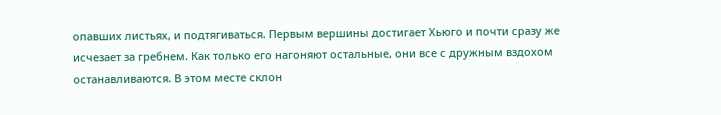опавших листьях, и подтягиваться. Первым вершины достигает Хьюго и почти сразу же исчезает за гребнем. Как только его нагоняют остальные, они все с дружным вздохом останавливаются. В этом месте склон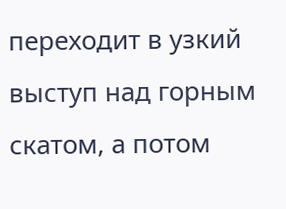переходит в узкий выступ над горным скатом, а потом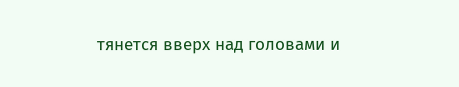тянется вверх над головами и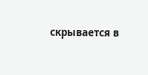скрывается в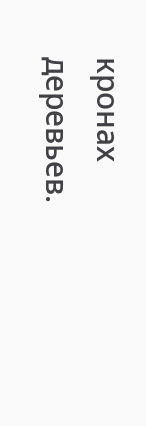кронах деревьев.